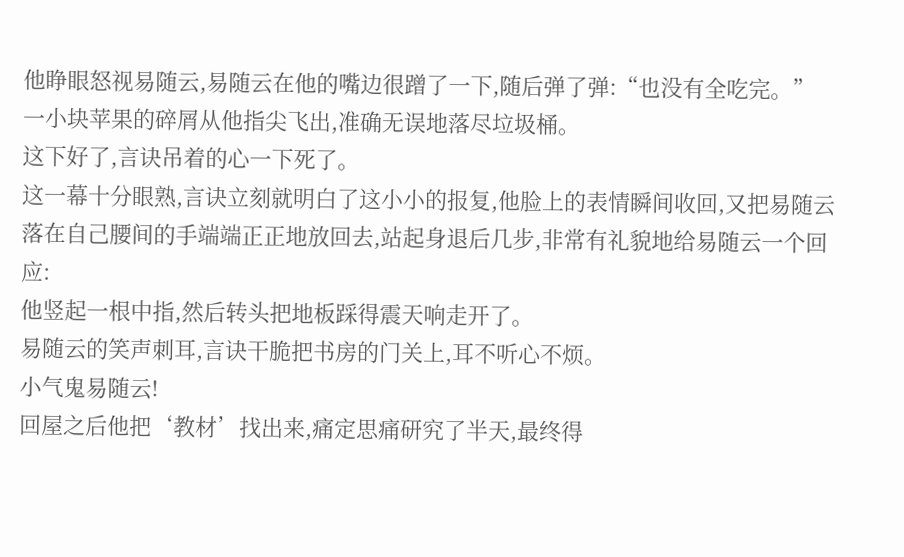他睁眼怒视易随云,易随云在他的嘴边很蹭了一下,随后弹了弹:“也没有全吃完。”
一小块苹果的碎屑从他指尖飞出,准确无误地落尽垃圾桶。
这下好了,言诀吊着的心一下死了。
这一幕十分眼熟,言诀立刻就明白了这小小的报复,他脸上的表情瞬间收回,又把易随云落在自己腰间的手端端正正地放回去,站起身退后几步,非常有礼貌地给易随云一个回应:
他竖起一根中指,然后转头把地板踩得震天响走开了。
易随云的笑声刺耳,言诀干脆把书房的门关上,耳不听心不烦。
小气鬼易随云!
回屋之后他把‘教材’找出来,痛定思痛研究了半天,最终得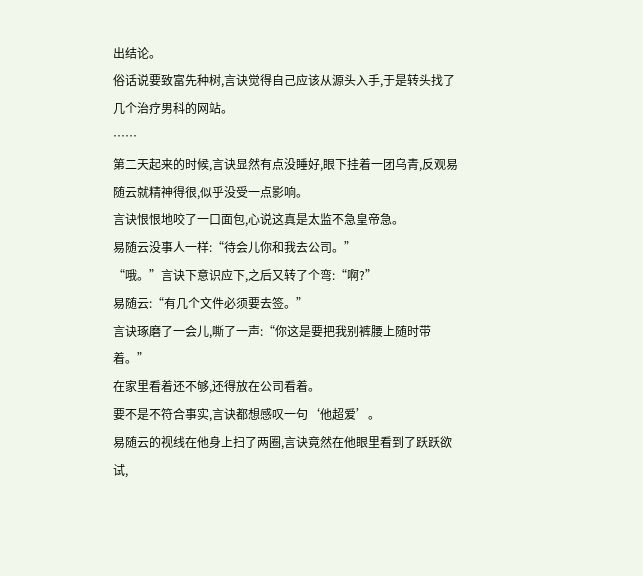出结论。
俗话说要致富先种树,言诀觉得自己应该从源头入手,于是转头找了几个治疗男科的网站。
……
第二天起来的时候,言诀显然有点没睡好,眼下挂着一团乌青,反观易随云就精神得很,似乎没受一点影响。
言诀恨恨地咬了一口面包,心说这真是太监不急皇帝急。
易随云没事人一样:“待会儿你和我去公司。”
“哦。”言诀下意识应下,之后又转了个弯:“啊?”
易随云:“有几个文件必须要去签。”
言诀琢磨了一会儿,嘶了一声:“你这是要把我别裤腰上随时带着。”
在家里看着还不够,还得放在公司看着。
要不是不符合事实,言诀都想感叹一句‘他超爱’。
易随云的视线在他身上扫了两圈,言诀竟然在他眼里看到了跃跃欲试,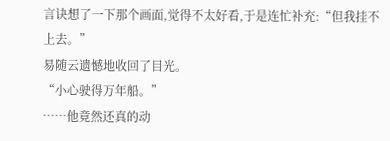言诀想了一下那个画面,觉得不太好看,于是连忙补充:“但我挂不上去。”
易随云遗憾地收回了目光。
“小心驶得万年船。”
……他竟然还真的动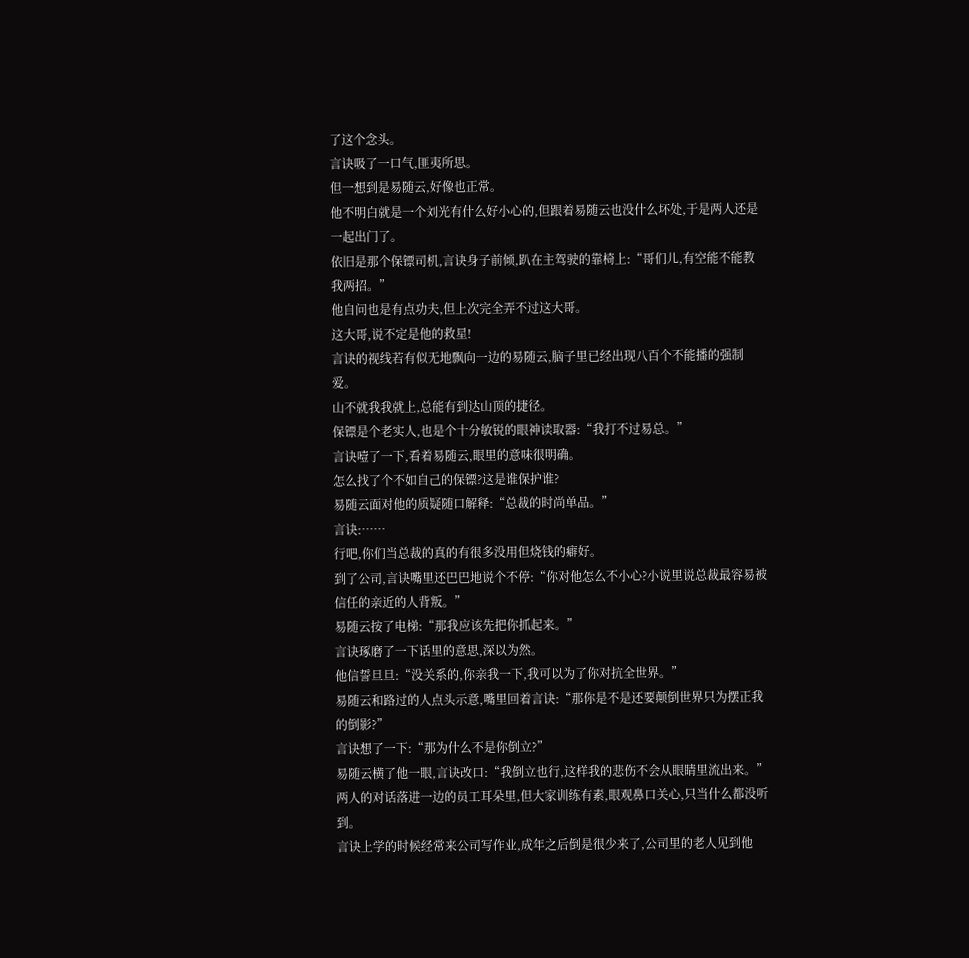了这个念头。
言诀吸了一口气,匪夷所思。
但一想到是易随云,好像也正常。
他不明白就是一个刘光有什么好小心的,但跟着易随云也没什么坏处,于是两人还是一起出门了。
依旧是那个保镖司机,言诀身子前倾,趴在主驾驶的靠椅上:“哥们儿,有空能不能教我两招。”
他自问也是有点功夫,但上次完全弄不过这大哥。
这大哥,说不定是他的救星!
言诀的视线若有似无地飘向一边的易随云,脑子里已经出现八百个不能播的强制爱。
山不就我我就上,总能有到达山顶的捷径。
保镖是个老实人,也是个十分敏锐的眼神读取器:“我打不过易总。”
言诀噎了一下,看着易随云,眼里的意味很明确。
怎么找了个不如自己的保镖?这是谁保护谁?
易随云面对他的质疑随口解释:“总裁的时尚单品。”
言诀:……
行吧,你们当总裁的真的有很多没用但烧钱的癖好。
到了公司,言诀嘴里还巴巴地说个不停:“你对他怎么不小心?小说里说总裁最容易被信任的亲近的人背叛。”
易随云按了电梯:“那我应该先把你抓起来。”
言诀琢磨了一下话里的意思,深以为然。
他信誓旦旦:“没关系的,你亲我一下,我可以为了你对抗全世界。”
易随云和路过的人点头示意,嘴里回着言诀:“那你是不是还要颠倒世界只为摆正我的倒影?”
言诀想了一下:“那为什么不是你倒立?”
易随云横了他一眼,言诀改口:“我倒立也行,这样我的悲伤不会从眼睛里流出来。”
两人的对话落进一边的员工耳朵里,但大家训练有素,眼观鼻口关心,只当什么都没听到。
言诀上学的时候经常来公司写作业,成年之后倒是很少来了,公司里的老人见到他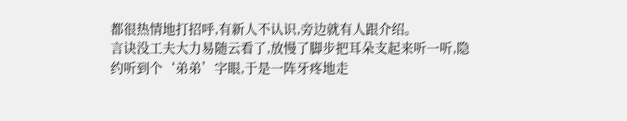都很热情地打招呼,有新人不认识,旁边就有人跟介绍。
言诀没工夫大力易随云看了,放慢了脚步把耳朵支起来听一听,隐约听到个‘弟弟’字眼,于是一阵牙疼地走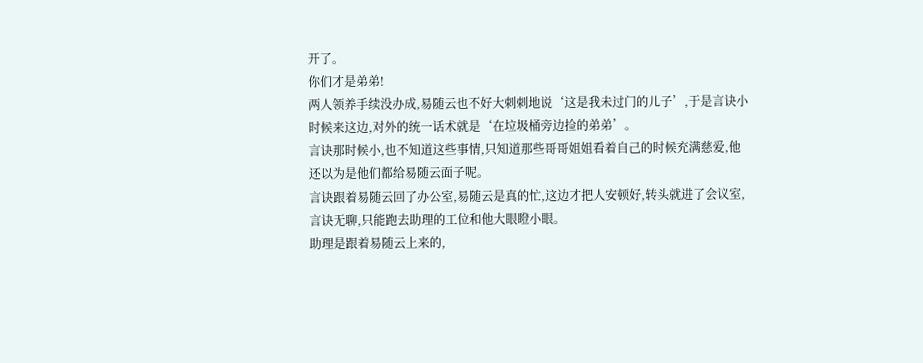开了。
你们才是弟弟!
两人领养手续没办成,易随云也不好大刺刺地说‘这是我未过门的儿子’,于是言诀小时候来这边,对外的统一话术就是‘在垃圾桶旁边捡的弟弟’。
言诀那时候小,也不知道这些事情,只知道那些哥哥姐姐看着自己的时候充满慈爱,他还以为是他们都给易随云面子呢。
言诀跟着易随云回了办公室,易随云是真的忙,这边才把人安顿好,转头就进了会议室,言诀无聊,只能跑去助理的工位和他大眼瞪小眼。
助理是跟着易随云上来的,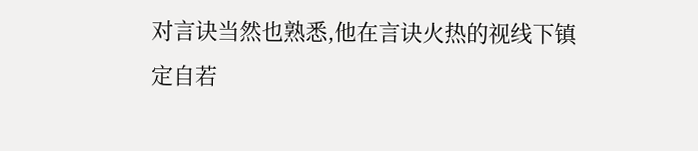对言诀当然也熟悉,他在言诀火热的视线下镇定自若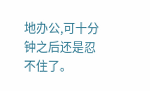地办公,可十分钟之后还是忍不住了。